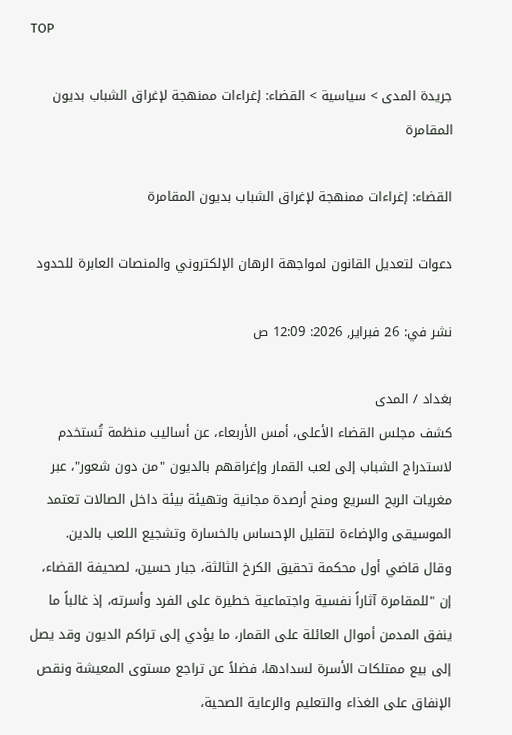TOP

جريدة المدى > سياسية > القضاء: إغراءات ممنهجة لإغراق الشباب بديون المقامرة

القضاء: إغراءات ممنهجة لإغراق الشباب بديون المقامرة

دعوات لتعديل القانون لمواجهة الرهان الإلكتروني والمنصات العابرة للحدود

نشر في: 26 فبراير, 2026: 12:09 ص

بغداد / المدى
كشف مجلس القضاء الأعلى، أمس الأربعاء، عن أساليب منظمة تُستخدم لاستدراج الشباب إلى لعب القمار وإغراقهم بالديون "من دون شعور"، عبر مغريات الربح السريع ومنح أرصدة مجانية وتهيئة بيئة داخل الصالات تعتمد الموسيقى والإضاءة لتقليل الإحساس بالخسارة وتشجيع اللعب بالدين.
وقال قاضي أول محكمة تحقيق الكرخ الثالثة، جبار حسين، لصحيفة القضاء، إن "للمقامرة آثاراً نفسية واجتماعية خطيرة على الفرد وأسرته، إذ غالباً ما ينفق المدمن أموال العائلة على القمار، ما يؤدي إلى تراكم الديون وقد يصل إلى بيع ممتلكات الأسرة لسدادها، فضلاً عن تراجع مستوى المعيشة ونقص الإنفاق على الغذاء والتعليم والرعاية الصحية،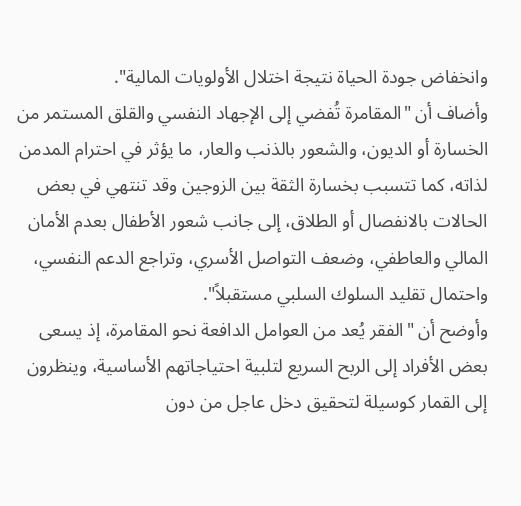وانخفاض جودة الحياة نتيجة اختلال الأولويات المالية".
وأضاف أن "المقامرة تُفضي إلى الإجهاد النفسي والقلق المستمر من الخسارة أو الديون، والشعور بالذنب والعار، ما يؤثر في احترام المدمن لذاته، كما تتسبب بخسارة الثقة بين الزوجين وقد تنتهي في بعض الحالات بالانفصال أو الطلاق، إلى جانب شعور الأطفال بعدم الأمان المالي والعاطفي، وضعف التواصل الأسري، وتراجع الدعم النفسي، واحتمال تقليد السلوك السلبي مستقبلاً".
وأوضح أن "الفقر يُعد من العوامل الدافعة نحو المقامرة، إذ يسعى بعض الأفراد إلى الربح السريع لتلبية احتياجاتهم الأساسية، وينظرون إلى القمار كوسيلة لتحقيق دخل عاجل من دون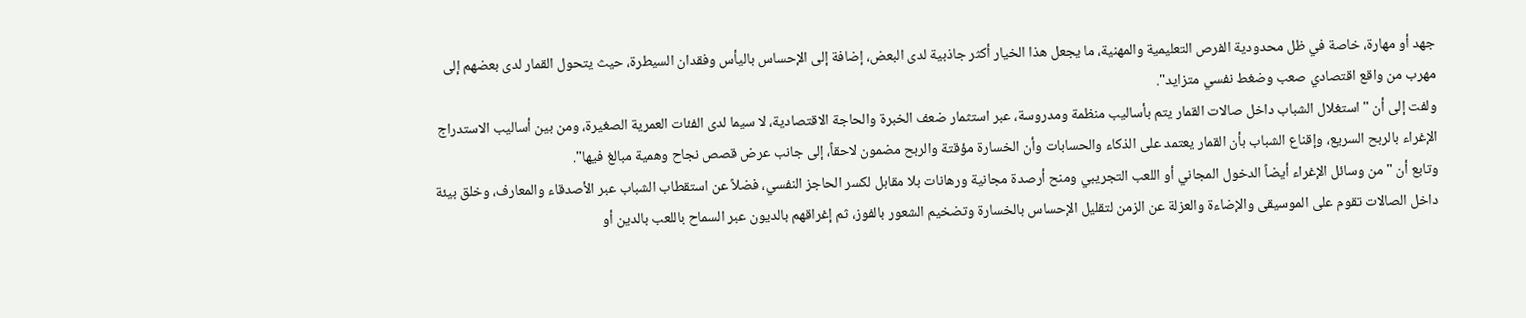جهد أو مهارة، خاصة في ظل محدودية الفرص التعليمية والمهنية، ما يجعل هذا الخيار أكثر جاذبية لدى البعض، إضافة إلى الإحساس باليأس وفقدان السيطرة، حيث يتحول القمار لدى بعضهم إلى مهرب من واقع اقتصادي صعب وضغط نفسي متزايد".
ولفت إلى أن "استغلال الشباب داخل صالات القمار يتم بأساليب منظمة ومدروسة، عبر استثمار ضعف الخبرة والحاجة الاقتصادية، لا سيما لدى الفئات العمرية الصغيرة، ومن بين أساليب الاستدراج الإغراء بالربح السريع، وإقناع الشباب بأن القمار يعتمد على الذكاء والحسابات وأن الخسارة مؤقتة والربح مضمون لاحقاً، إلى جانب عرض قصص نجاح وهمية مبالغ فيها".
وتابع أن "من وسائل الإغراء أيضاً الدخول المجاني أو اللعب التجريبي ومنح أرصدة مجانية ورهانات بلا مقابل لكسر الحاجز النفسي، فضلاً عن استقطاب الشباب عبر الأصدقاء والمعارف، وخلق بيئة داخل الصالات تقوم على الموسيقى والإضاءة والعزلة عن الزمن لتقليل الإحساس بالخسارة وتضخيم الشعور بالفوز، ثم إغراقهم بالديون عبر السماح باللعب بالدين أو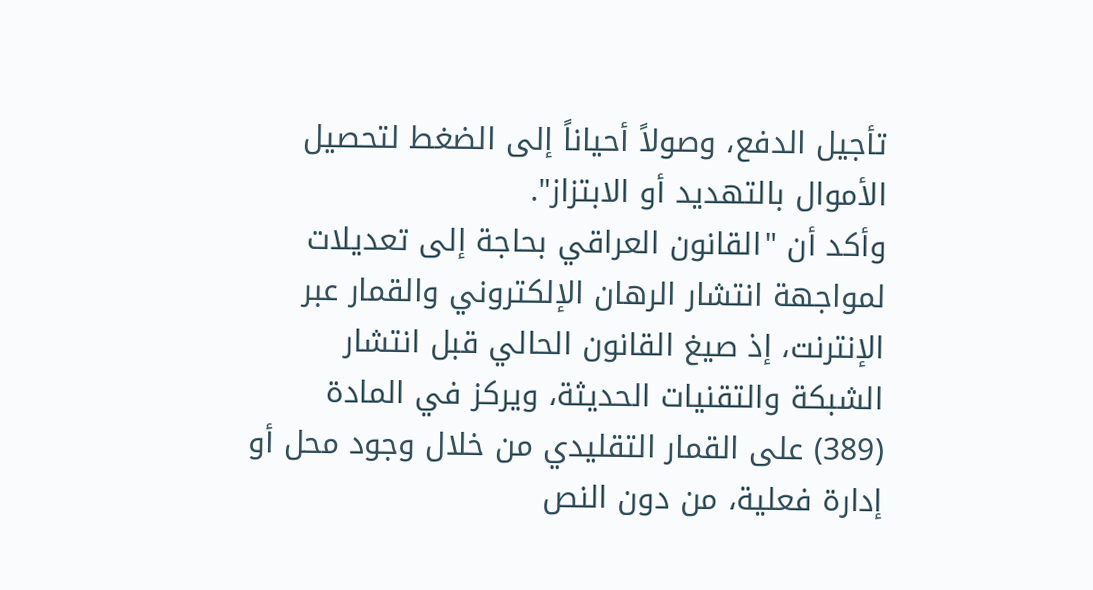تأجيل الدفع، وصولاً أحياناً إلى الضغط لتحصيل الأموال بالتهديد أو الابتزاز".
وأكد أن "القانون العراقي بحاجة إلى تعديلات لمواجهة انتشار الرهان الإلكتروني والقمار عبر الإنترنت، إذ صيغ القانون الحالي قبل انتشار الشبكة والتقنيات الحديثة، ويركز في المادة (389) على القمار التقليدي من خلال وجود محل أو إدارة فعلية، من دون النص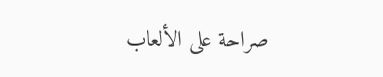صراحة على الألعاب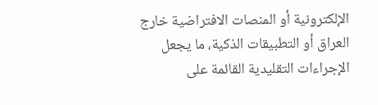الإلكترونية أو المنصات الافتراضية خارج العراق أو التطبيقات الذكية، ما يجعل الإجراءات التقليدية القائمة على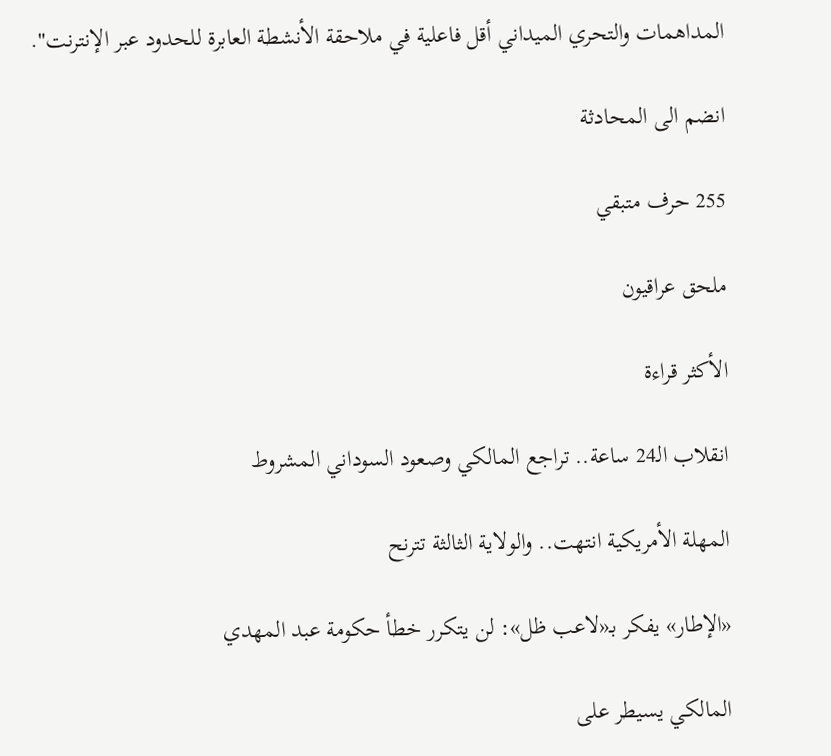المداهمات والتحري الميداني أقل فاعلية في ملاحقة الأنشطة العابرة للحدود عبر الإنترنت".

انضم الى المحادثة

255 حرف متبقي

ملحق عراقيون

الأكثر قراءة

انقلاب الـ24 ساعة.. تراجع المالكي وصعود السوداني المشروط

المهلة الأمريكية انتهت.. والولاية الثالثة تترنح

«الإطار» يفكر بـ«لاعب ظل»: لن يتكرر خطأ حكومة عبد المهدي

المالكي يسيطر على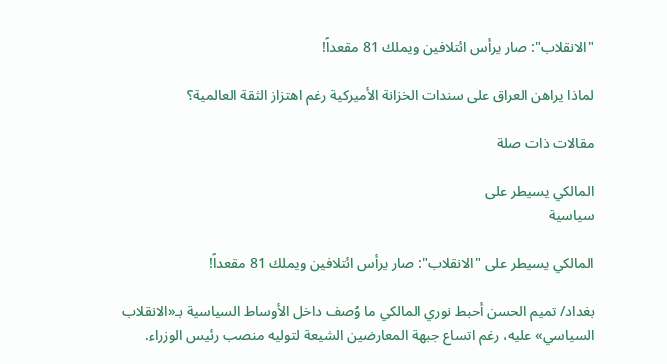"الانقلاب": صار يرأس ائتلافين ويملك 81 مقعداً!

لماذا يراهن العراق على سندات الخزانة الأميركية رغم اهتزاز الثقة العالمية؟

مقالات ذات صلة

المالكي يسيطر على
سياسية

المالكي يسيطر على "الانقلاب": صار يرأس ائتلافين ويملك 81 مقعداً!

بغداد/ تميم الحسن أحبط نوري المالكي ما وُصف داخل الأوساط السياسية بـ«الانقلاب السياسي» عليه، رغم اتساع جبهة المعارضين الشيعة لتوليه منصب رئيس الوزراء.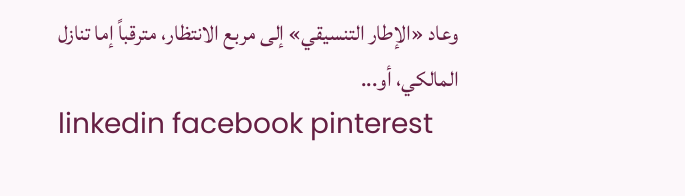وعاد «الإطار التنسيقي» إلى مربع الانتظار، مترقباً إما تنازل المالكي، أو...
linkedin facebook pinterest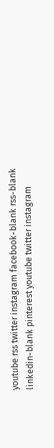youtube rss twitter instagram facebook-blank rss-blank linkedin-blank pinterest youtube twitter instagram